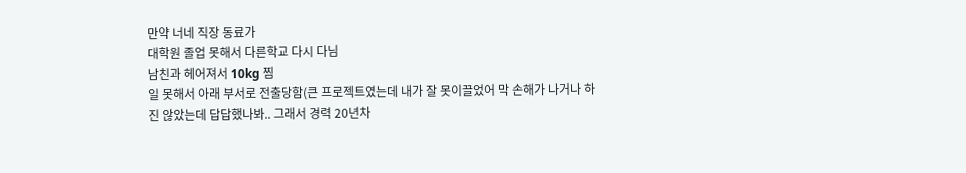만약 너네 직장 동료가
대학원 졸업 못해서 다른학교 다시 다님
남친과 헤어져서 10kg 찜
일 못해서 아래 부서로 전출당함(큰 프로젝트였는데 내가 잘 못이끌었어 막 손해가 나거나 하진 않았는데 답답했나봐.. 그래서 경력 20년차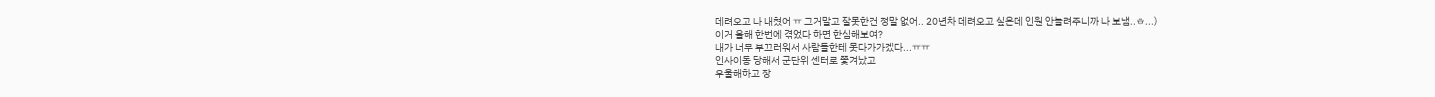데려오고 나 내쳤어 ㅠ 그거말고 잘못한건 정말 없어.. 20년차 데려오고 싶은데 인원 안늘려주니까 나 보냄..ㅎ...)
이거 올해 한번에 겪었다 하면 한심해보여?
내가 너무 부끄러워서 사람들한테 못다가가겠다...ㅠㅠ
인사이동 당해서 군단위 센터로 쫓겨났고
우울해하고 장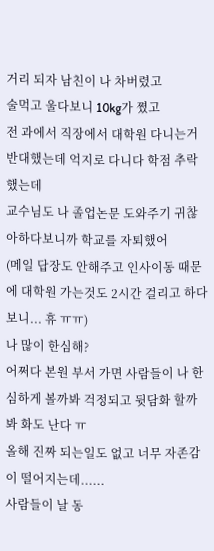거리 되자 남친이 나 차버렸고
술먹고 울다보니 10kg가 쪘고
전 과에서 직장에서 대학원 다니는거 반대했는데 억지로 다니다 학점 추락했는데
교수님도 나 졸업논문 도와주기 귀찮아하다보니까 학교를 자퇴했어
(메일 답장도 안해주고 인사이동 때문에 대학원 가는것도 2시간 걸리고 하다보니... 휴 ㅠㅠ)
나 많이 한심해?
어쩌다 본원 부서 가면 사람들이 나 한심하게 볼까봐 걱정되고 뒷담화 할까봐 화도 난다 ㅠ
올해 진짜 되는일도 없고 너무 자존감이 떨어지는데......
사람들이 날 동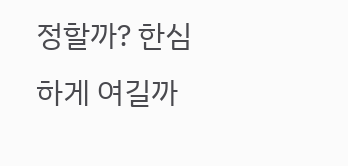정할까? 한심하게 여길까